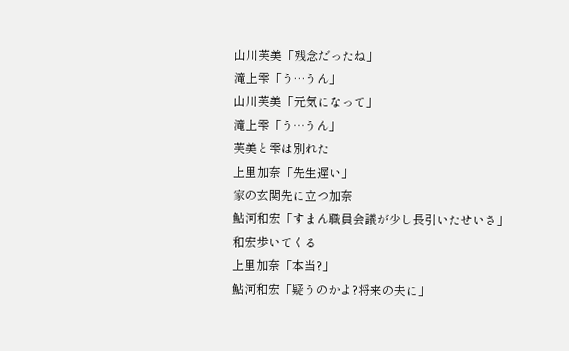山川芙美「残念だったね」
滝上雫「う…うん」
山川芙美「元気になって」
滝上雫「う…うん」
芙美と雫は別れた
上里加奈「先生遅い」
家の玄関先に立つ加奈
鮎河和宏「すまん職員会議が少し長引いたせいさ」
和宏歩いてくる
上里加奈「本当?」
鮎河和宏「疑うのかよ?将来の夫に」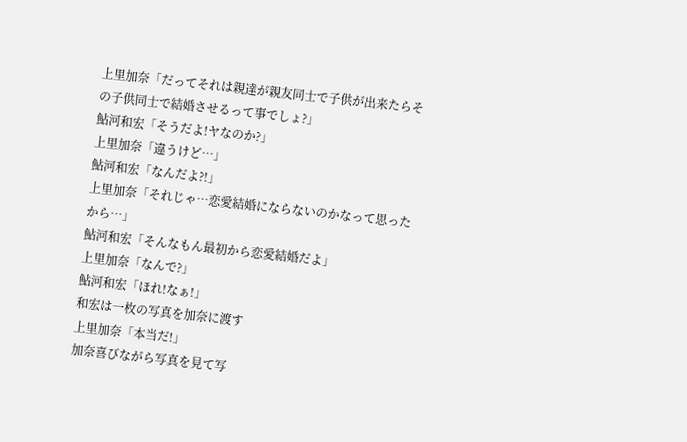上里加奈「だってそれは親達が親友同士で子供が出来たらその子供同士で結婚させるって事でしょ?」
鮎河和宏「そうだよ!ヤなのか?」
上里加奈「違うけど…」
鮎河和宏「なんだよ?!」
上里加奈「それじゃ…恋愛結婚にならないのかなって思ったから…」
鮎河和宏「そんなもん最初から恋愛結婚だよ」
上里加奈「なんで?」
鮎河和宏「ほれ!なぁ!」
和宏は一枚の写真を加奈に渡す
上里加奈「本当だ!」
加奈喜びながら写真を見て写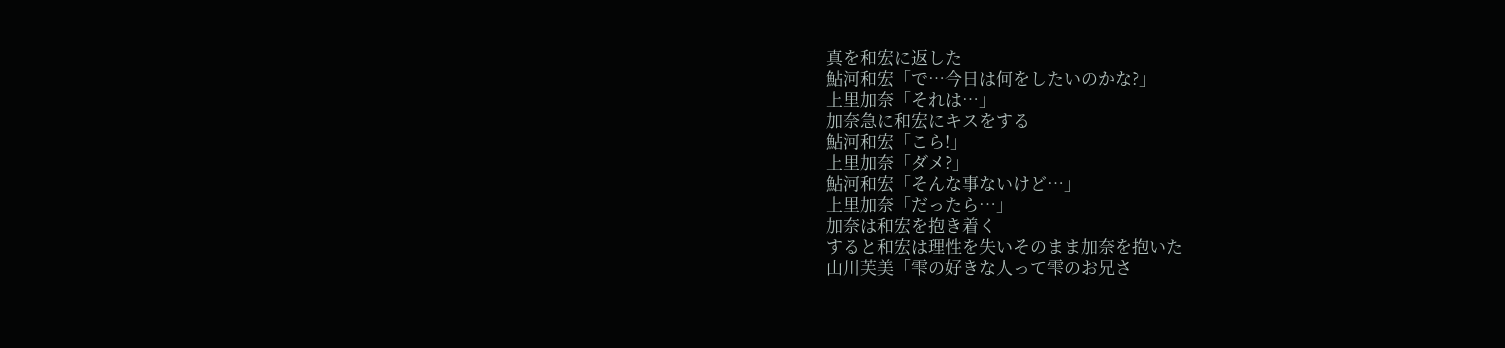真を和宏に返した
鮎河和宏「で…今日は何をしたいのかな?」
上里加奈「それは…」
加奈急に和宏にキスをする
鮎河和宏「こら!」
上里加奈「ダメ?」
鮎河和宏「そんな事ないけど…」
上里加奈「だったら…」
加奈は和宏を抱き着く
すると和宏は理性を失いそのまま加奈を抱いた
山川芙美「雫の好きな人って雫のお兄さ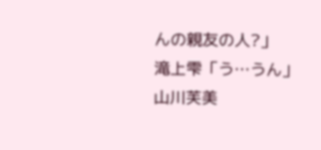んの親友の人?」
滝上雫「う…うん」
山川芙美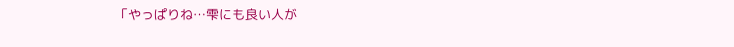「やっぱりね…雫にも良い人が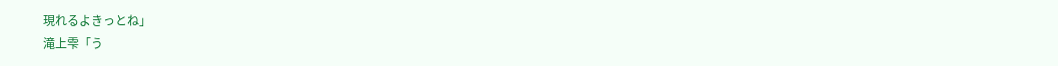現れるよきっとね」
滝上雫「う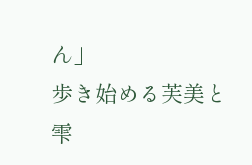ん」
歩き始める芙美と雫